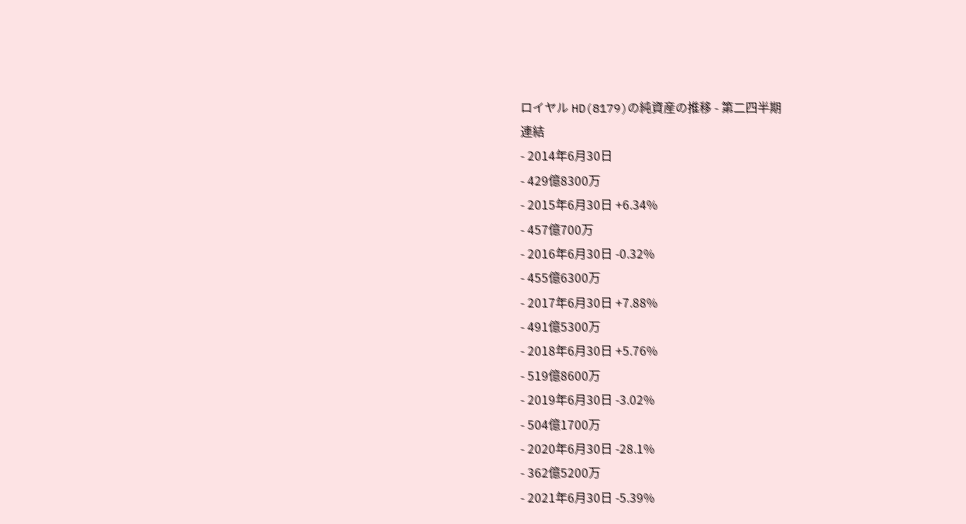ロイヤル HD(8179)の純資産の推移 - 第二四半期
連結
- 2014年6月30日
- 429億8300万
- 2015年6月30日 +6.34%
- 457億700万
- 2016年6月30日 -0.32%
- 455億6300万
- 2017年6月30日 +7.88%
- 491億5300万
- 2018年6月30日 +5.76%
- 519億8600万
- 2019年6月30日 -3.02%
- 504億1700万
- 2020年6月30日 -28.1%
- 362億5200万
- 2021年6月30日 -5.39%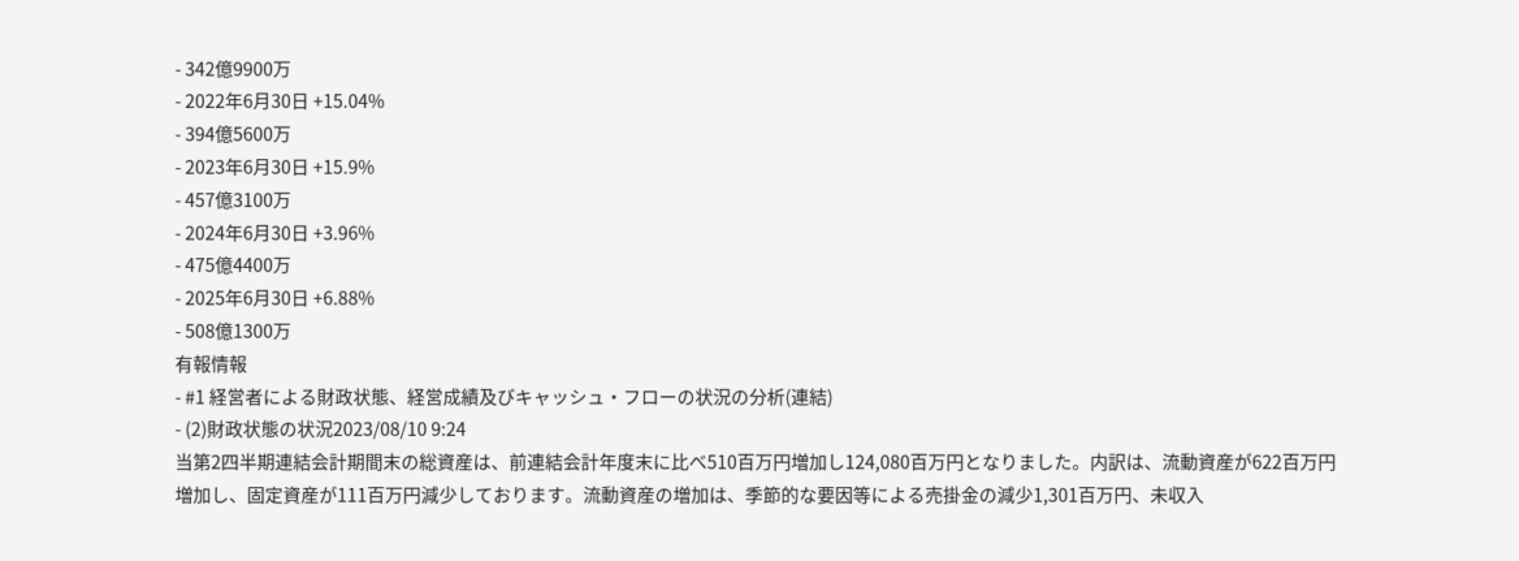- 342億9900万
- 2022年6月30日 +15.04%
- 394億5600万
- 2023年6月30日 +15.9%
- 457億3100万
- 2024年6月30日 +3.96%
- 475億4400万
- 2025年6月30日 +6.88%
- 508億1300万
有報情報
- #1 経営者による財政状態、経営成績及びキャッシュ・フローの状況の分析(連結)
- (2)財政状態の状況2023/08/10 9:24
当第2四半期連結会計期間末の総資産は、前連結会計年度末に比べ510百万円増加し124,080百万円となりました。内訳は、流動資産が622百万円増加し、固定資産が111百万円減少しております。流動資産の増加は、季節的な要因等による売掛金の減少1,301百万円、未収入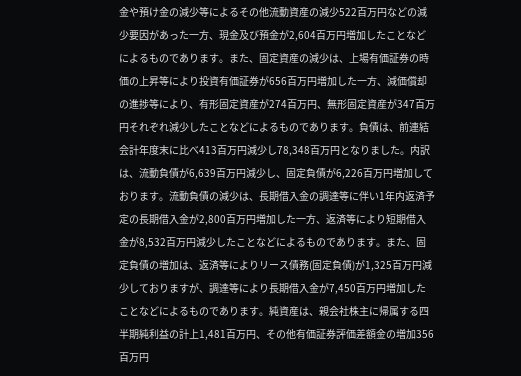金や預け金の減少等によるその他流動資産の減少522百万円などの減少要因があった一方、現金及び預金が2,604百万円増加したことなどによるものであります。また、固定資産の減少は、上場有価証券の時価の上昇等により投資有価証券が656百万円増加した一方、減価償却の進捗等により、有形固定資産が274百万円、無形固定資産が347百万円それぞれ減少したことなどによるものであります。負債は、前連結会計年度末に比べ413百万円減少し78,348百万円となりました。内訳は、流動負債が6,639百万円減少し、固定負債が6,226百万円増加しております。流動負債の減少は、長期借入金の調達等に伴い1年内返済予定の長期借入金が2,800百万円増加した一方、返済等により短期借入金が8,532百万円減少したことなどによるものであります。また、固定負債の増加は、返済等によりリース債務(固定負債)が1,325百万円減少しておりますが、調達等により長期借入金が7,450百万円増加したことなどによるものであります。純資産は、親会社株主に帰属する四半期純利益の計上1,481百万円、その他有価証券評価差額金の増加356百万円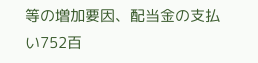等の増加要因、配当金の支払い752百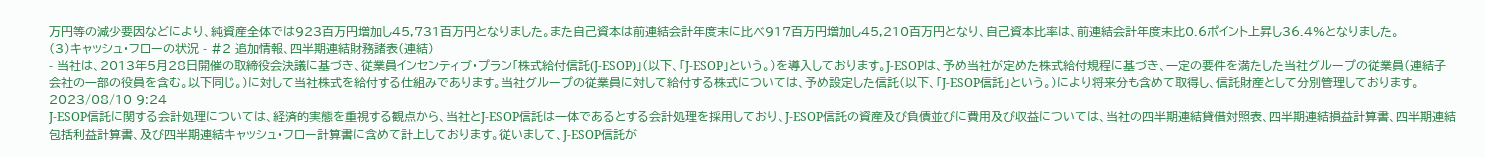万円等の減少要因などにより、純資産全体では923百万円増加し45,731百万円となりました。また自己資本は前連結会計年度末に比べ917百万円増加し45,210百万円となり、自己資本比率は、前連結会計年度末比0.6ポイント上昇し36.4%となりました。
(3)キャッシュ・フローの状況 - #2 追加情報、四半期連結財務諸表(連結)
- 当社は、2013年5月28日開催の取締役会決議に基づき、従業員インセンティブ・プラン「株式給付信託(J-ESOP)」(以下、「J-ESOP」という。)を導入しております。J-ESOPは、予め当社が定めた株式給付規程に基づき、一定の要件を満たした当社グループの従業員(連結子会社の一部の役員を含む。以下同じ。)に対して当社株式を給付する仕組みであります。当社グループの従業員に対して給付する株式については、予め設定した信託(以下、「J-ESOP信託」という。)により将来分も含めて取得し、信託財産として分別管理しております。2023/08/10 9:24
J-ESOP信託に関する会計処理については、経済的実態を重視する観点から、当社とJ-ESOP信託は一体であるとする会計処理を採用しており、J-ESOP信託の資産及び負債並びに費用及び収益については、当社の四半期連結貸借対照表、四半期連結損益計算書、四半期連結包括利益計算書、及び四半期連結キャッシュ・フロー計算書に含めて計上しております。従いまして、J-ESOP信託が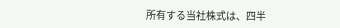所有する当社株式は、四半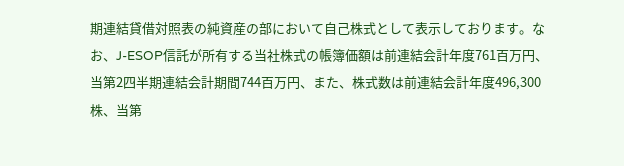期連結貸借対照表の純資産の部において自己株式として表示しております。なお、J-ESOP信託が所有する当社株式の帳簿価額は前連結会計年度761百万円、当第2四半期連結会計期間744百万円、また、株式数は前連結会計年度496,300株、当第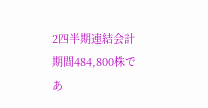2四半期連結会計期間484,800株であ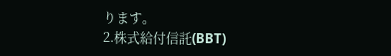ります。
2.株式給付信託(BBT)